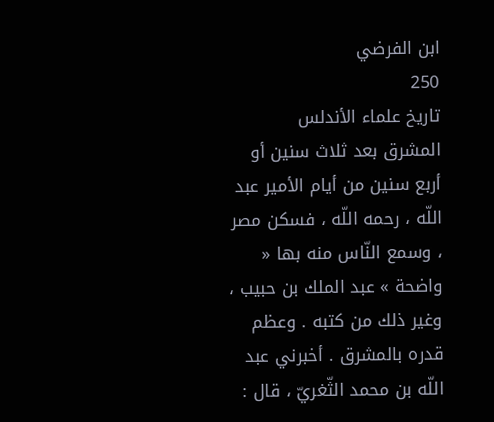ابن الفرضي
250
تاريخ علماء الأندلس
المشرق بعد ثلاث سنين أو أربع سنين من أيام الأمير عبد اللّه ، رحمه اللّه ، فسكن مصر ، وسمع النّاس منه بها « واضحة » عبد الملك بن حبيب ، وغير ذلك من كتبه . وعظم قدره بالمشرق . أخبرني عبد اللّه بن محمد الثّغريّ ، قال :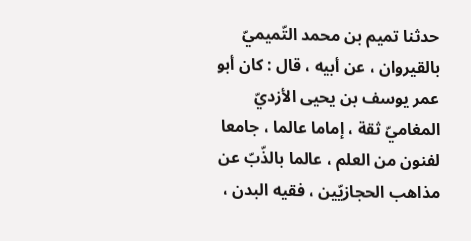حدثنا تميم بن محمد التّميميّ بالقيروان ، عن أبيه ، قال : كان أبو عمر يوسف بن يحيى الأزديّ المغاميّ ثقة ، إماما عالما ، جامعا لفنون من العلم ، عالما بالذّبّ عن مذاهب الحجازيّين ، فقيه البدن ،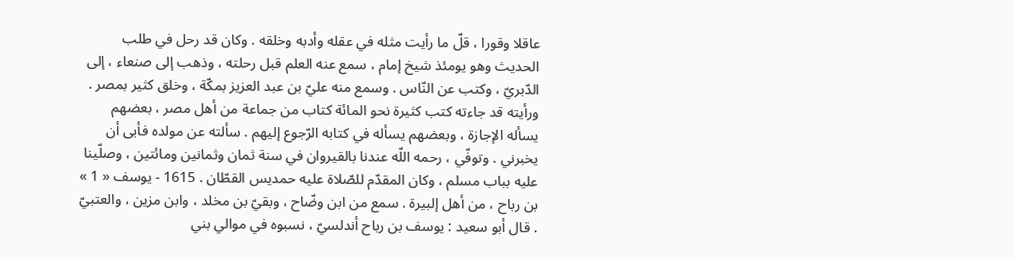عاقلا وقورا ، قلّ ما رأيت مثله في عقله وأدبه وخلقه . وكان قد رحل في طلب الحديث وهو يومئذ شيخ إمام ، سمع عنه العلم قبل رحلته ، وذهب إلى صنعاء ، إلى الدّبريّ ، وكتب عن النّاس . وسمع منه عليّ بن عبد العزيز بمكّة ، وخلق كثير بمصر . ورأيته قد جاءته كتب كثيرة نحو المائة كتاب من جماعة من أهل مصر ، بعضهم يسأله الإجازة ، وبعضهم يسأله في كتابه الرّجوع إليهم . سألته عن مولده فأبى أن يخبرني . وتوفّي ، رحمه اللّه عندنا بالقيروان في سنة ثمان وثمانين ومائتين ، وصلّينا عليه بباب مسلم ، وكان المقدّم للصّلاة عليه حمديس القطّان . 1615 - يوسف « 1 » بن رباح ، من أهل إلبيرة . سمع من ابن وضّاح ، وبقيّ بن مخلد ، وابن مزين ، والعتبيّ . قال أبو سعيد : يوسف بن رباح أندلسيّ ، نسبوه في موالي بني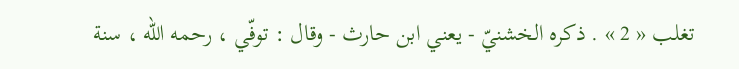تغلب « 2 » . ذكره الخشنيّ - يعني ابن حارث - وقال : توفّي ، رحمه اللّه ، سنة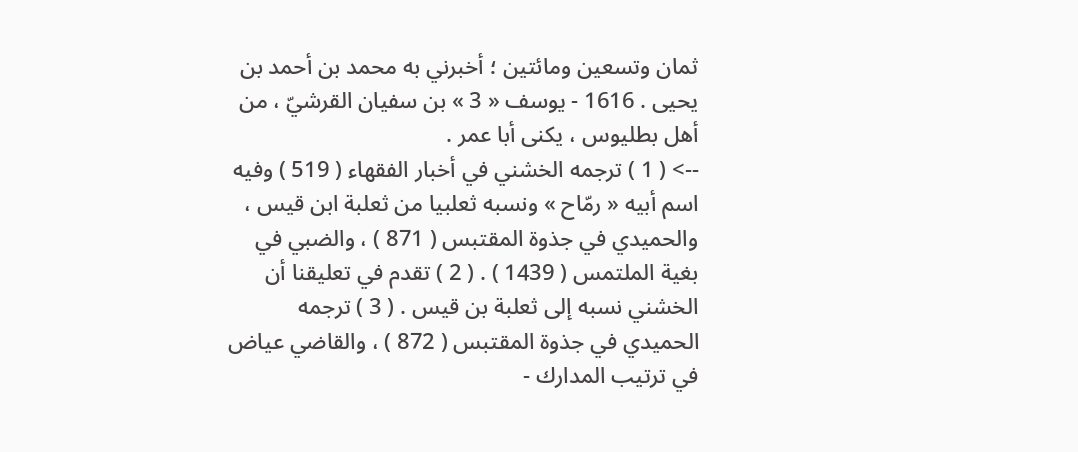ثمان وتسعين ومائتين ؛ أخبرني به محمد بن أحمد بن يحيى . 1616 - يوسف « 3 » بن سفيان القرشيّ ، من أهل بطليوس ، يكنى أبا عمر .
--> ( 1 ) ترجمه الخشني في أخبار الفقهاء ( 519 ) وفيه اسم أبيه « رمّاح » ونسبه ثعلبيا من ثعلبة ابن قيس ، والحميدي في جذوة المقتبس ( 871 ) ، والضبي في بغية الملتمس ( 1439 ) . ( 2 ) تقدم في تعليقنا أن الخشني نسبه إلى ثعلبة بن قيس . ( 3 ) ترجمه الحميدي في جذوة المقتبس ( 872 ) ، والقاضي عياض في ترتيب المدارك -